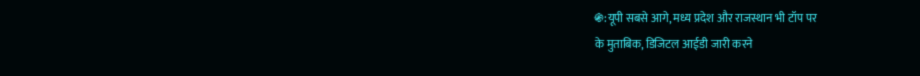֍:यूपी सबसे आगे, मध्य प्रदेश और राजस्थान भी टॉप पर
के मुताबिक, डिजिटल आईडी जारी करने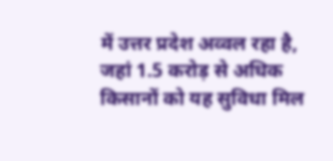में उत्तर प्रदेश अव्वल रहा है, जहां 1.5 करोड़ से अधिक किसानों को यह सुविधा मिल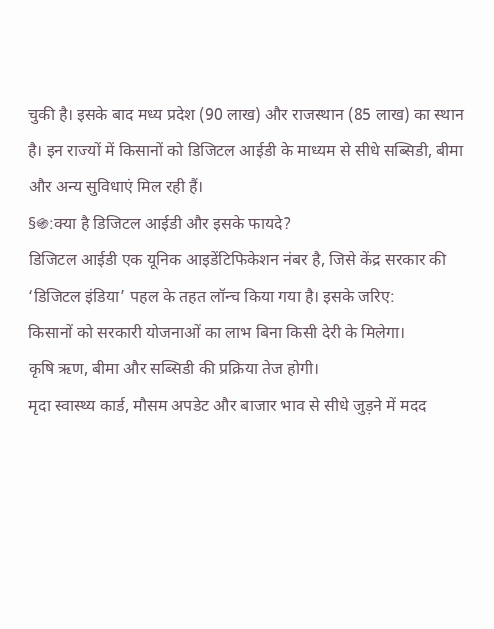चुकी है। इसके बाद मध्य प्रदेश (90 लाख) और राजस्थान (85 लाख) का स्थान है। इन राज्यों में किसानों को डिजिटल आईडी के माध्यम से सीधे सब्सिडी, बीमा और अन्य सुविधाएं मिल रही हैं।
§֍:क्या है डिजिटल आईडी और इसके फायदे?
डिजिटल आईडी एक यूनिक आइडेंटिफिकेशन नंबर है, जिसे केंद्र सरकार की ‘डिजिटल इंडिया’ पहल के तहत लॉन्च किया गया है। इसके जरिए:
किसानों को सरकारी योजनाओं का लाभ बिना किसी देरी के मिलेगा।
कृषि ऋण, बीमा और सब्सिडी की प्रक्रिया तेज होगी।
मृदा स्वास्थ्य कार्ड, मौसम अपडेट और बाजार भाव से सीधे जुड़ने में मदद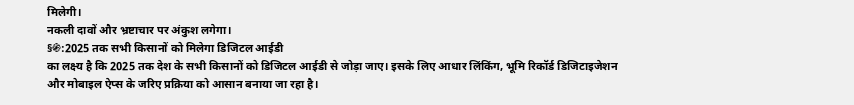मिलेगी।
नकली दावों और भ्रष्टाचार पर अंकुश लगेगा।
§֍:2025 तक सभी किसानों को मिलेगा डिजिटल आईडी
का लक्ष्य है कि 2025 तक देश के सभी किसानों को डिजिटल आईडी से जोड़ा जाए। इसके लिए आधार लिंकिंग, भूमि रिकॉर्ड डिजिटाइजेशन और मोबाइल ऐप्स के जरिए प्रक्रिया को आसान बनाया जा रहा है।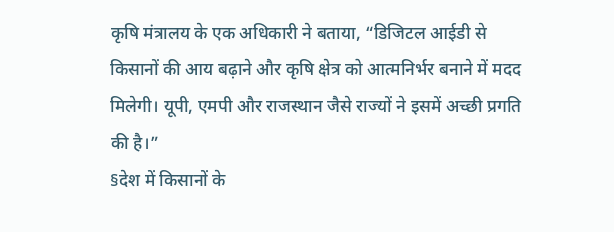कृषि मंत्रालय के एक अधिकारी ने बताया, “डिजिटल आईडी से किसानों की आय बढ़ाने और कृषि क्षेत्र को आत्मनिर्भर बनाने में मदद मिलेगी। यूपी, एमपी और राजस्थान जैसे राज्यों ने इसमें अच्छी प्रगति की है।”
§देश में किसानों के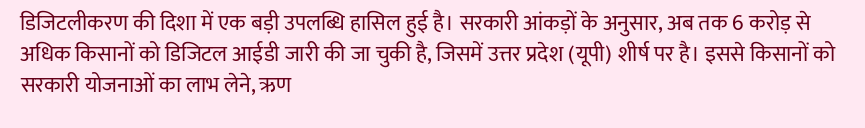डिजिटलीकरण की दिशा में एक बड़ी उपलब्धि हासिल हुई है। सरकारी आंकड़ों के अनुसार, अब तक 6 करोड़ से अधिक किसानों को डिजिटल आईडी जारी की जा चुकी है, जिसमें उत्तर प्रदेश (यूपी) शीर्ष पर है। इससे किसानों को सरकारी योजनाओं का लाभ लेने, ऋण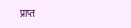प्राप्त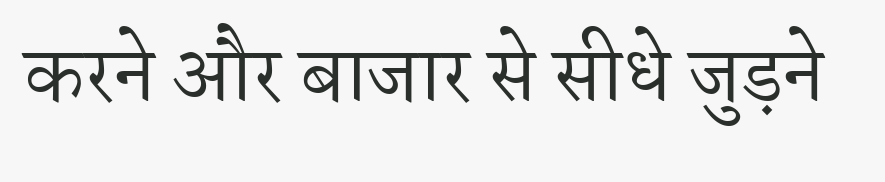करने और बाजार से सीधे जुड़ने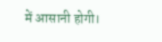में आसानी होगी।